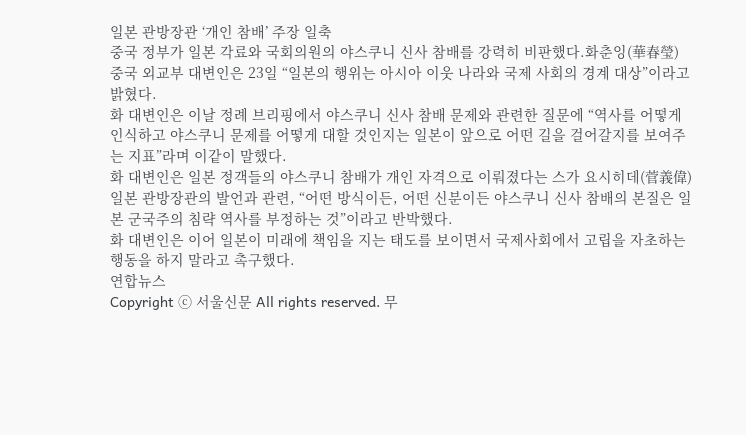일본 관방장관 ‘개인 참배’ 주장 일축
중국 정부가 일본 각료와 국회의원의 야스쿠니 신사 참배를 강력히 비판했다.화춘잉(華春瑩) 중국 외교부 대변인은 23일 “일본의 행위는 아시아 이웃 나라와 국제 사회의 경계 대상”이라고 밝혔다.
화 대변인은 이날 정례 브리핑에서 야스쿠니 신사 참배 문제와 관련한 질문에 “역사를 어떻게 인식하고 야스쿠니 문제를 어떻게 대할 것인지는 일본이 앞으로 어떤 길을 걸어갈지를 보여주는 지표”라며 이같이 말했다.
화 대변인은 일본 정객들의 야스쿠니 참배가 개인 자격으로 이뤄졌다는 스가 요시히데(菅義偉) 일본 관방장관의 발언과 관련, “어떤 방식이든, 어떤 신분이든 야스쿠니 신사 참배의 본질은 일본 군국주의 침략 역사를 부정하는 것”이라고 반박했다.
화 대변인은 이어 일본이 미래에 책임을 지는 태도를 보이면서 국제사회에서 고립을 자초하는 행동을 하지 말라고 촉구했다.
연합뉴스
Copyright ⓒ 서울신문 All rights reserved. 무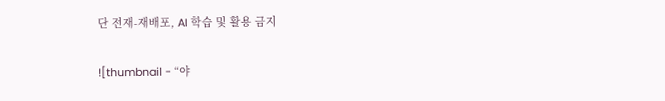단 전재-재배포, AI 학습 및 활용 금지

![thumbnail - “야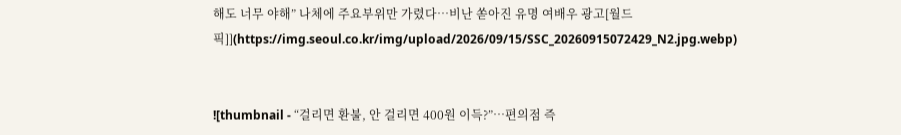해도 너무 야해” 나체에 주요부위만 가렸다…비난 쏟아진 유명 여배우 광고[월드픽]](https://img.seoul.co.kr/img/upload/2026/09/15/SSC_20260915072429_N2.jpg.webp)


![thumbnail - “걸리면 환불, 안 걸리면 400원 이득?”…편의점 즉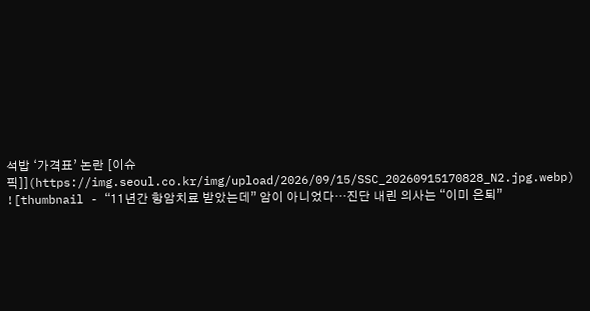석밥 ‘가격표’ 논란 [이슈픽]](https://img.seoul.co.kr/img/upload/2026/09/15/SSC_20260915170828_N2.jpg.webp)
![thumbnail - “11년간 항암치료 받았는데” 암이 아니었다…진단 내린 의사는 “이미 은퇴”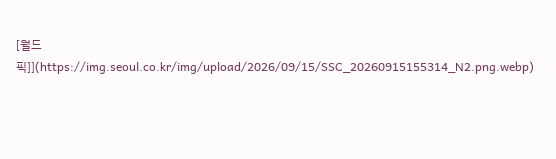[월드픽]](https://img.seoul.co.kr/img/upload/2026/09/15/SSC_20260915155314_N2.png.webp)